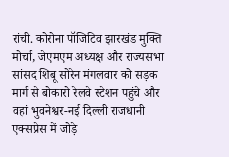रांची. कोरोना पॉजिटिव झारखंड मुक्ति मोर्चा, जेएमएम अध्यक्ष और राज्यसभा सांसद शिबू सोरेन मंगलवार को सड़क मार्ग से बोकारो रेलवे स्टेशन पहुंचे और वहां भुवनेश्वर-नई दिल्ली राजधानी एक्सप्रेस में जोड़े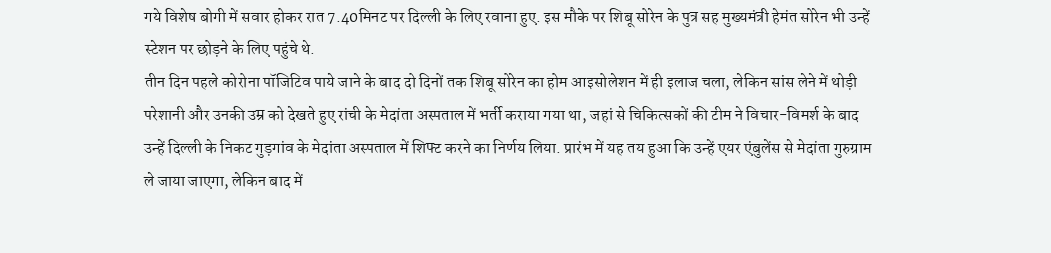गये विशेष बोगी में सवार होकर रात 7.40मिनट पर दिल्ली के लिए रवाना हुए. इस मौके पर शिबू सोरेन के पुत्र सह मुख्यमंत्री हेमंत सोरेन भी उन्हें स्टेशन पर छोड़ने के लिए पहुंचे थे.
तीन दिन पहले कोरोना पॉजिटिव पाये जाने के बाद दो दिनों तक शिबू सोरेन का होम आइसोलेशन में ही इलाज चला, लेकिन सांस लेने में थोड़ी परेशानी और उनकी उम्र को देखते हुए रांची के मेदांता अस्पताल में भर्ती कराया गया था, जहां से चिकित्सकों की टीम ने विचार-विमर्श के बाद उन्हें दिल्ली के निकट गुड़गांव के मेदांता अस्पताल में शिफ्ट करने का निर्णय लिया. प्रारंभ में यह तय हुआ कि उन्हें एयर एंबुलेंस से मेदांता गुरुग्राम ले जाया जाएगा, लेकिन बाद में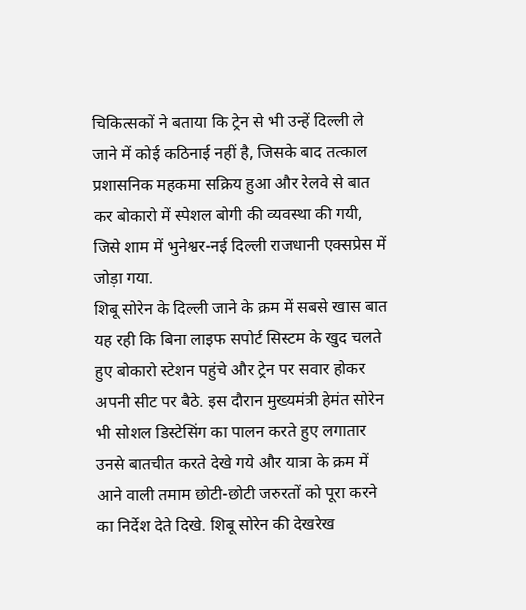चिकित्सकों ने बताया कि ट्रेन से भी उन्हें दिल्ली ले जाने में कोई कठिनाई नहीं है, जिसके बाद तत्काल प्रशासनिक महकमा सक्रिय हुआ और रेलवे से बात कर बोकारो में स्पेशल बोगी की व्यवस्था की गयी, जिसे शाम में भुनेश्वर-नई दिल्ली राजधानी एक्सप्रेस में जोड़ा गया.
शिबू सोरेन के दिल्ली जाने के क्रम में सबसे खास बात यह रही कि बिना लाइफ सपोर्ट सिस्टम के खुद चलते हुए बोकारो स्टेशन पहुंचे और ट्रेन पर सवार होकर अपनी सीट पर बैठे. इस दौरान मुख्यमंत्री हेमंत सोरेन भी सोशल डिस्टेसिंग का पालन करते हुए लगातार उनसे बातचीत करते देखे गये और यात्रा के क्रम में आने वाली तमाम छोटी-छोटी जरुरतों को पूरा करने का निर्देश देते दिखे. शिबू सोरेन की देखरेख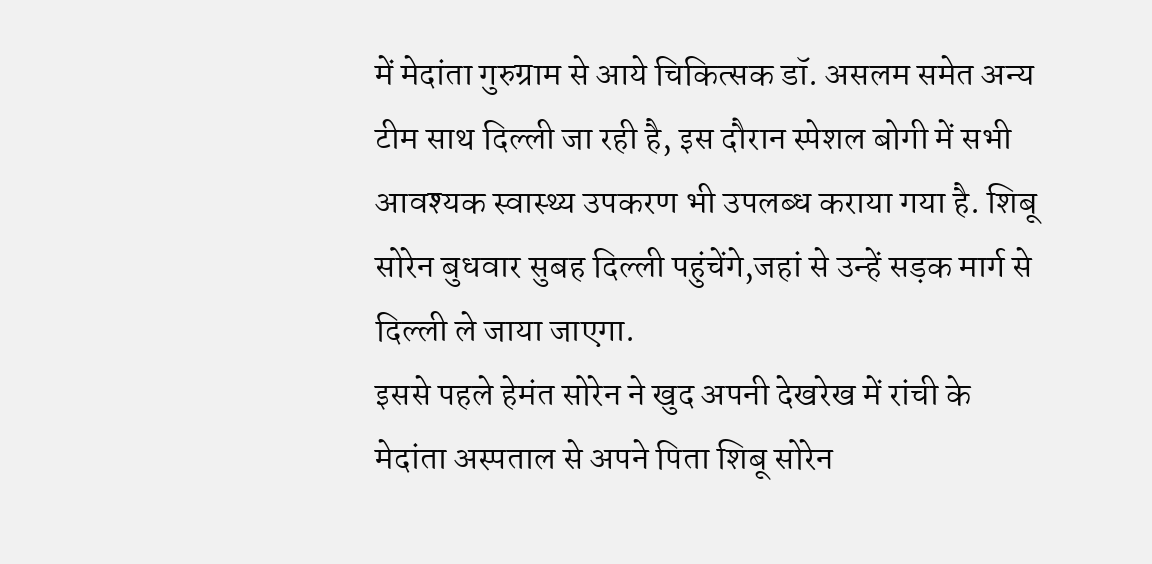में मेदांता गुरुग्राम से आये चिकित्सक डॉ. असलम समेत अन्य टीम साथ दिल्ली जा रही है, इस दौरान स्पेशल बोगी में सभी आवश्यक स्वास्थ्य उपकरण भी उपलब्ध कराया गया है. शिबू सोरेन बुधवार सुबह दिल्ली पहुंचेंगे,जहां से उन्हें सड़क मार्ग से दिल्ली ले जाया जाएगा.
इससे पहले हेमंत सोरेन ने खुद अपनी देखरेख में रांची के मेदांता अस्पताल से अपने पिता शिबू सोरेन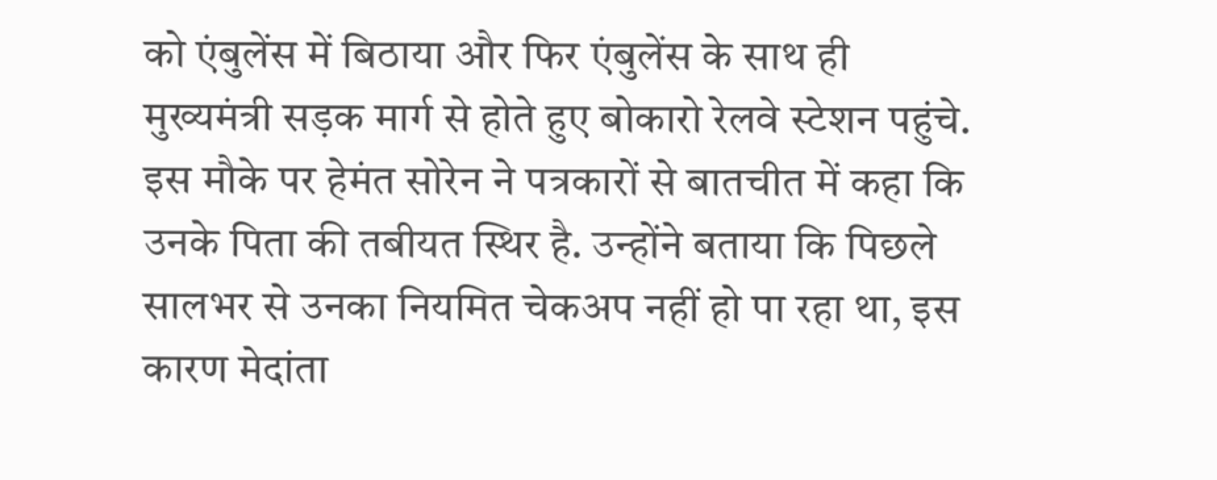को एंबुलेंस में बिठाया और फिर एंबुलेंस के साथ ही मुख्यमंत्री सड़क मार्ग से होते हुए बोकारो रेलवे स्टेशन पहुंचे. इस मौके पर हेमंत सोरेन ने पत्रकारों से बातचीत में कहा कि उनके पिता की तबीयत स्थिर है. उन्होंने बताया कि पिछले सालभर से उनका नियमित चेकअप नहीं हो पा रहा था, इस कारण मेदांता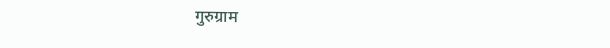गुरुग्राम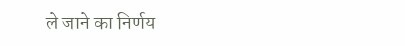ले जाने का निर्णय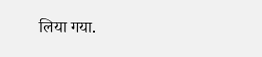लिया गया.